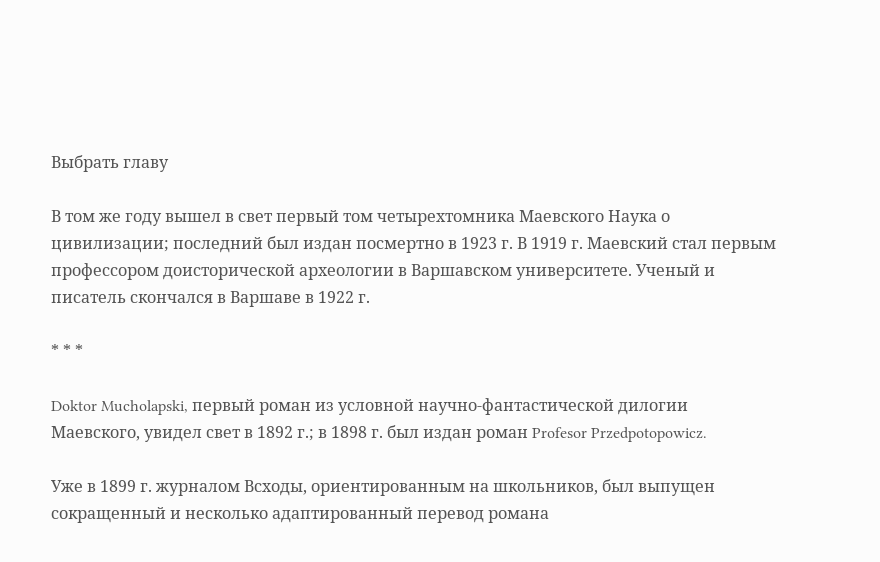Выбрать главу

В том же году вышел в свет первый том четырехтомника Маевского Наука о цивилизации; последний был издан посмертно в 1923 г. В 1919 г. Маевский стал первым профессором доисторической археологии в Варшавском университете. Ученый и писатель скончался в Варшаве в 1922 г.

* * *

Doktor Mucholapski, первый роман из условной научно-фантастической дилогии Маевского, увидел свет в 1892 г.; в 1898 г. был издан роман Profesor Przedpotopowicz.

Уже в 1899 г. журналом Всходы, ориентированным на школьников, был выпущен сокращенный и несколько адаптированный перевод романа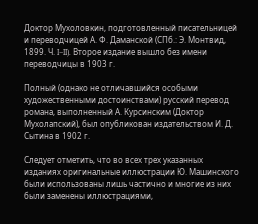Доктор Мухоловкин, подготовленный писательницей и переводчицей А. Ф. Даманской (СПб.: Э. Монтвид, 1899. Ч. I–II). Второе издание вышло без имени переводчицы в 1903 г.

Полный (однако не отличавшийся особыми художественными достоинствами) русский перевод романа, выполненный А. Курсинским (Доктор Мухолапский), был опубликован издательством И. Д. Сытина в 1902 г.

Следует отметить, что во всех трех указанных изданиях оригинальные иллюстрации Ю. Машинского были использованы лишь частично и многие из них были заменены иллюстрациями,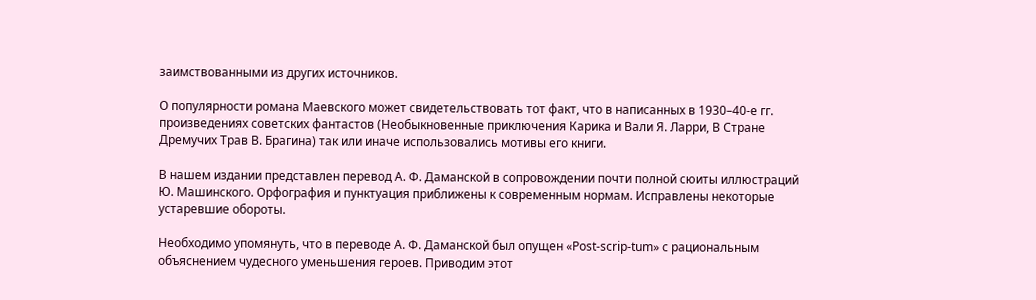заимствованными из других источников.

О популярности романа Маевского может свидетельствовать тот факт, что в написанных в 1930–40-е гг. произведениях советских фантастов (Необыкновенные приключения Карика и Вали Я. Ларри, В Стране Дремучих Трав В. Брагина) так или иначе использовались мотивы его книги.

В нашем издании представлен перевод А. Ф. Даманской в сопровождении почти полной сюиты иллюстраций Ю. Машинского. Орфография и пунктуация приближены к современным нормам. Исправлены некоторые устаревшие обороты.

Необходимо упомянуть, что в переводе А. Ф. Даманской был опущен «Post-scrip-tum» с рациональным объяснением чудесного уменьшения героев. Приводим этот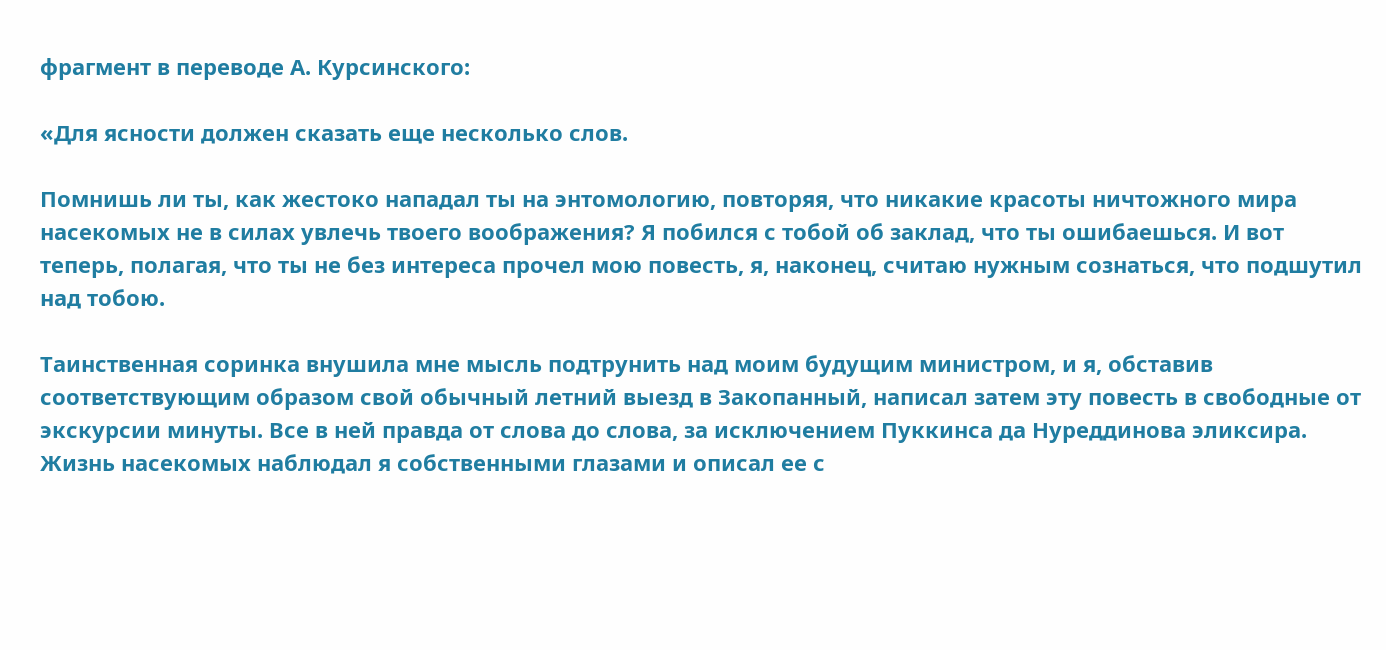фрагмент в переводе А. Курсинского:

«Для ясности должен сказать еще несколько слов.

Помнишь ли ты, как жестоко нападал ты на энтомологию, повторяя, что никакие красоты ничтожного мира насекомых не в силах увлечь твоего воображения? Я побился с тобой об заклад, что ты ошибаешься. И вот теперь, полагая, что ты не без интереса прочел мою повесть, я, наконец, считаю нужным сознаться, что подшутил над тобою.

Таинственная соринка внушила мне мысль подтрунить над моим будущим министром, и я, обставив соответствующим образом свой обычный летний выезд в Закопанный, написал затем эту повесть в свободные от экскурсии минуты. Все в ней правда от слова до слова, за исключением Пуккинса да Нуреддинова эликсира. Жизнь насекомых наблюдал я собственными глазами и описал ее с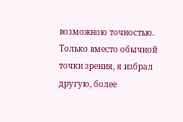возможною точностью. Только вместо обычной точки зрения, я избрал другую, более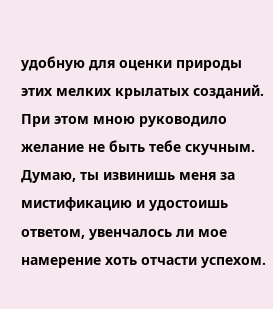удобную для оценки природы этих мелких крылатых созданий. При этом мною руководило желание не быть тебе скучным. Думаю, ты извинишь меня за мистификацию и удостоишь ответом, увенчалось ли мое намерение хоть отчасти успехом.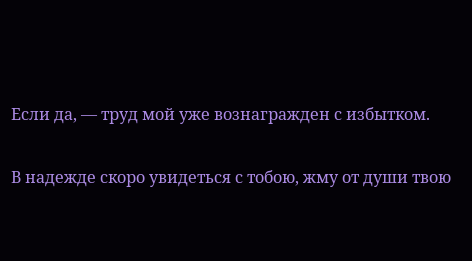Если да, — труд мой уже вознагражден с избытком.

В надежде скоро увидеться с тобою, жму от души твою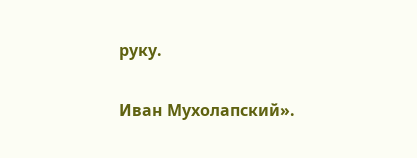руку.

Иван Мухолапский».